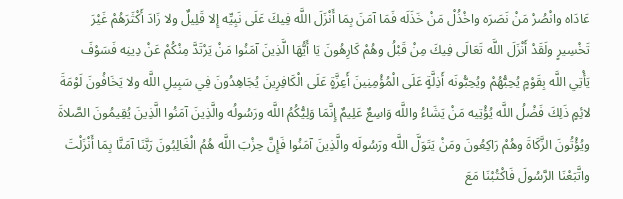عَادَاه وانْصُرْ مَنْ نَصَرَه واخْذُلْ مَنْ خَذَلَه فَمَا آمَنَ بِمَا أَنْزَلَ اللَّه فِيكَ عَلَى نَبِيِّه إِلا قَلِيلٌ ولا زَادَ أَكْثَرَهُمْ غَيْرَ تَخْسِيرٍ ولَقَدْ أَنْزَلَ اللَّه تَعَالَى فِيكَ مِنْ قَبْلُ وهُمْ كَارِهُونَ يَا أَيُّهَا الَّذِينَ آمَنُوا مَنْ يَرْتَدَّ مِنْكُمْ عَنْ دِينِه فَسَوْفَ يَأْتِي اللَّه بِقَوْمٍ يُحِبُّهُمْ ويُحِبُّونَه أَذِلَّةٍ عَلَى الْمُؤْمِنِينَ أَعِزَّةٍ عَلَى الْكَافِرِينَ يُجَاهِدُونَ فِي سَبِيلِ اللَّه ولا يَخَافُونَ لَوْمَةَ لائِمٍ ذَلِكَ فَضْلُ اللَّه يُؤْتِيه مَنْ يَشَاءُ واللَّه وَاسِعٌ عَلِيمٌ إِنَّمَا وَلِيُّكُمُ اللَّه ورَسُولُه والَّذِينَ آمَنُوا الَّذِينَ يُقِيمُونَ الصَّلاةَ ويُؤْتُونَ الزَّكَاةَ وهُمْ رَاكِعُونَ ومَنْ يَتَوَلَّ اللَّه ورَسُولَه والَّذِينَ آمَنُوا فَإِنَّ حِزْبَ اللَّه هُمُ الْغَالِبُونَ رَبَّنَا آمَنَّا بِمَا أَنْزَلْتَ واتَّبَعْنَا الرَّسُولَ فَاكْتُبْنَا مَعَ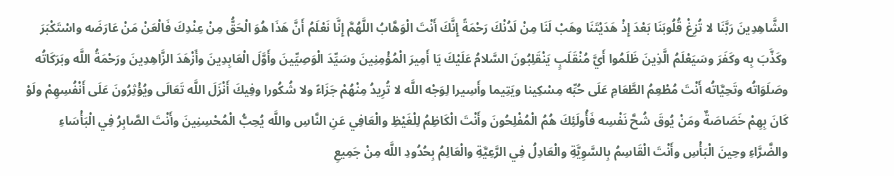الشَّاهِدِينَ رَبَّنَا لا تُزِغْ قُلُوبَنَا بَعْدَ إِذْ هَدَيْتَنَا وهَبْ لَنَا مِنْ لَدُنْكَ رَحْمَةً إِنَّكَ أَنْتَ الْوَهَّابُ اللَّهُمَّ إِنَّا نَعْلَمُ أَنَّ هَذَا هُوَ الْحَقُّ مِنْ عِنْدِكَ فَالْعَنْ مَنْ عَارَضَه واسْتَكْبَرَ وكَذَّبَ بِه وكَفَرَ وسَيَعْلَمُ الَّذِينَ ظَلَمُوا أَيَّ مُنْقَلَبٍ يَنْقَلِبُونَ السَّلامُ عَلَيْكَ يَا أَمِيرَ الْمُؤْمِنِينَ وسَيِّدَ الْوَصِيِّينَ وأَوَّلَ الْعَابِدِينَ وأَزْهَدَ الزَّاهِدِينَ ورَحْمَةُ اللَّه وبَرَكَاتُه وصَلَوَاتُه وتَحِيَّاتُه أَنْتَ مُطْعِمُ الطَّعَامِ عَلَى حُبِّه مِسْكِينا ويَتِيما وأَسِيرا لِوَجْه اللَّه لا تُرِيدُ مِنْهُمْ جَزَاءً ولا شُكُورا وفِيكَ أَنْزَلَ اللَّه تَعَالَى ويُؤْثِرُونَ عَلَى أَنْفُسِهِمْ ولَوْ كَانَ بِهِمْ خَصَاصَةٌ ومَنْ يُوقَ شُحَّ نَفْسِه فَأُولَئِكَ هُمُ الْمُفْلِحُونَ وأَنْتَ الْكَاظِمُ لِلْغَيْظِ والْعَافِي عَنِ النَّاسِ واللَّه يُحِبُّ الْمُحْسِنِينَ وأَنْتَ الصَّابِرُ فِي الْبَأْسَاءِ والضَّرَّاءِ وحِينَ الْبَأْسِ وأَنْتَ الْقَاسِمُ بِالسَّوِيَّةِ والْعَادِلُ فِي الرَّعِيَّةِ والْعَالِمُ بِحُدُودِ اللَّه مِنْ جَمِيعِ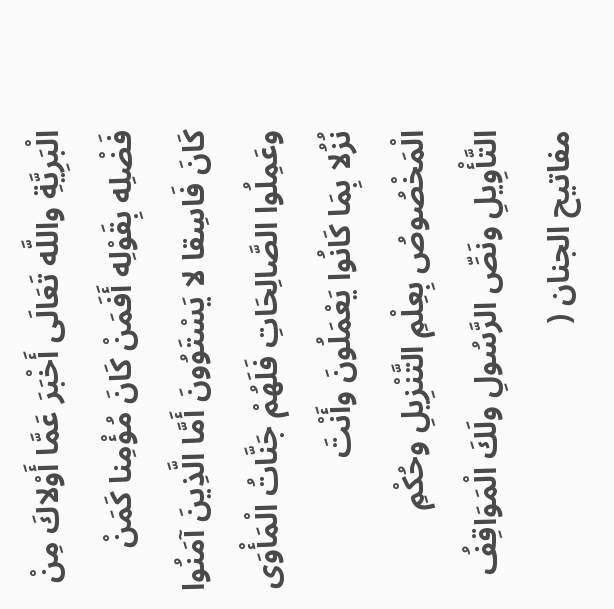الْبَرِيَّةِ واللَّه تَعَالَى أَخْبَرَ عَمَّا أَوْلاكَ مِنْ فَضْلِه بِقَوْلِه أَفَمَنْ كَانَ مُؤْمِنا كَمَنْ كَانَ فَاسِقا لا يَسْتَوُونَ أَمَّا الَّذِينَ آمَنُوا وعَمِلُوا الصَّالِحَاتِ فَلَهُمْ جَنَّاتُ الْمَأْوَى نُزُلا بِمَا كَانُوا يَعْمَلُونَ وأَنْتَ الْمَخْصُوصُ بِعِلْمِ التَّنْزِيلِ وحُكْمِ التَّأْوِيلِ ونَصِّ الرَّسُولِ ولَكَ الْمَوَاقِفُ
مفاتيح الجنان (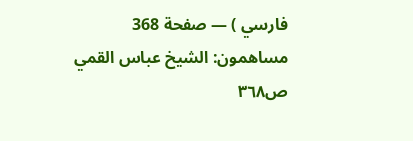فارسي ) — صفحة 368
مساهمون: الشيخ عباس القمي
ص٣٦٨